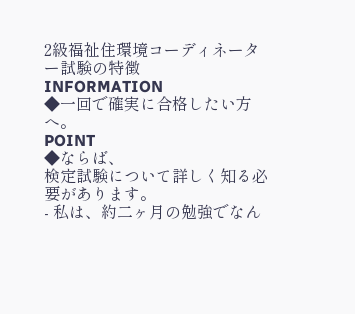2級福祉住環境コーディネーター試験の特徴
INFORMATION
◆一回で確実に合格したい方へ。
POINT
◆ならば、
検定試験について詳しく知る必要があります。
- 私は、約二ヶ月の勉強でなん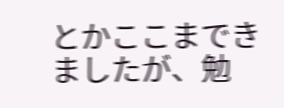とかここまできましたが、勉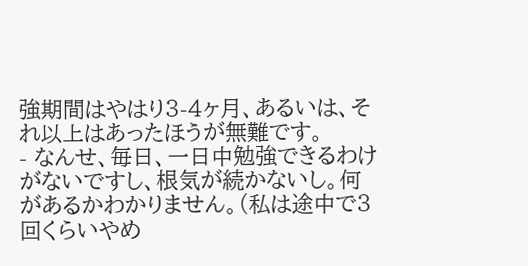強期間はやはり3-4ヶ月、あるいは、それ以上はあったほうが無難です。
- なんせ、毎日、一日中勉強できるわけがないですし、根気が続かないし。何があるかわかりません。(私は途中で3回くらいやめ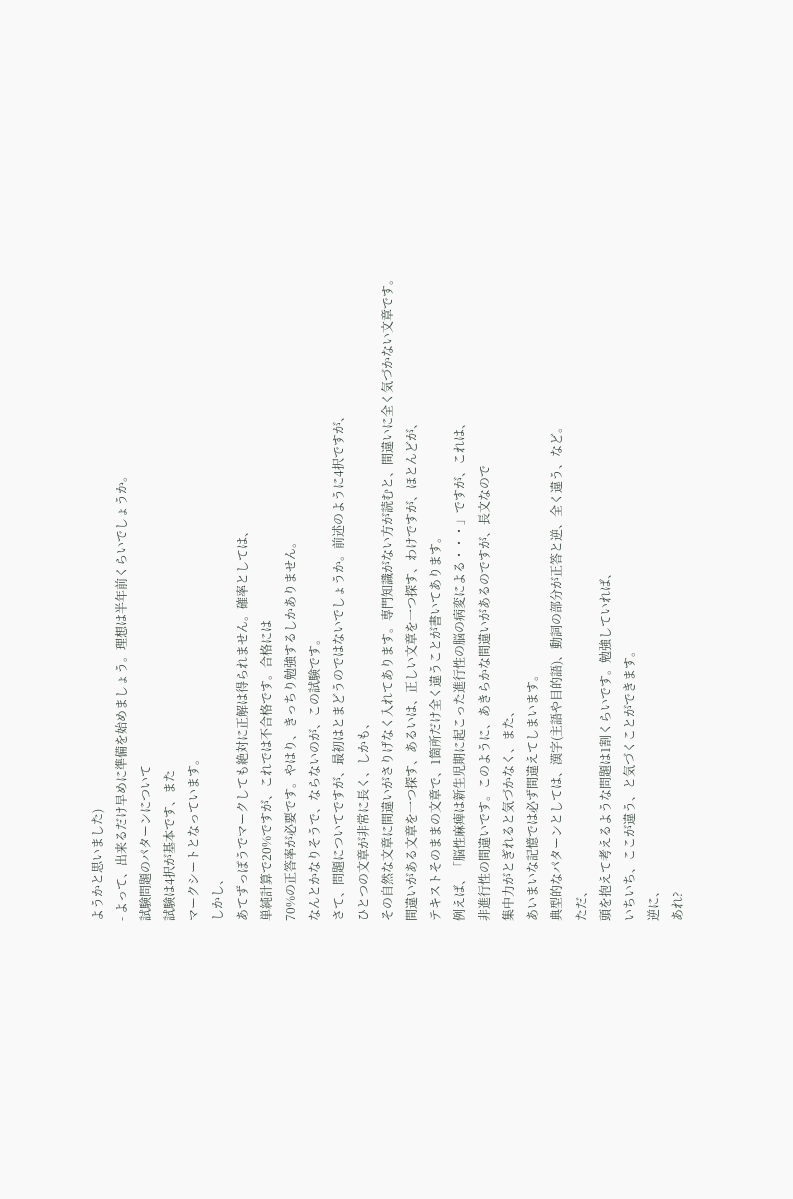ようかと思いました)
- よって、出来るだけ早めに準備を始めましょう。理想は半年前くらいでしょうか。
試験問題のパターンについて
試験は4択が基本です、また
マークシートとなっています。
しかし、
あてずっぽうでマークしても絶対に正解は得られません。確率としては、
単純計算で20%ですが、これでは不合格です。合格には
70%の正答率が必要です。やはり、きっちり勉強するしかありません。
なんとかなりそうで、ならないのが、この試験です。
さて、問題についてですが、最初はとまどうのではないでしょうか。前述のように4択ですが、
ひとつの文章が非常に長く、しかも、
その自然な文章に間違いがさりげなく入れてあります。専門知識がない方が読むと、間違いに全く気づかない文章です。
間違いがある文章を一つ探す、あるいは、正しい文章を一つ探す、わけですが、ほとんどが、
テキストそのままの文章で、1箇所だけ全く違うことが書いてあります。
例えば、「脳性麻痺は新生児期に起こった進行性の脳の病変による・・・」ですが、これは、
非進行性の間違いです。このように、あきらかな間違いがあるのですが、長文なので
集中力がとぎれると気づかなく、また、
あいまいな記憶では必ず間違えてしまいます。
典型的なパターンとしては、漢字(主語や目的語)、動詞の部分が正答と逆、全く違う、など。
ただ、
頭を抱えて考えるような問題は1割くらいです。勉強していれば、
いちいち、ここが違う、と気づくことができます。
逆に、
あれ?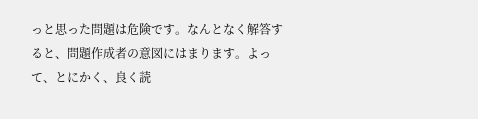っと思った問題は危険です。なんとなく解答すると、問題作成者の意図にはまります。よって、とにかく、良く読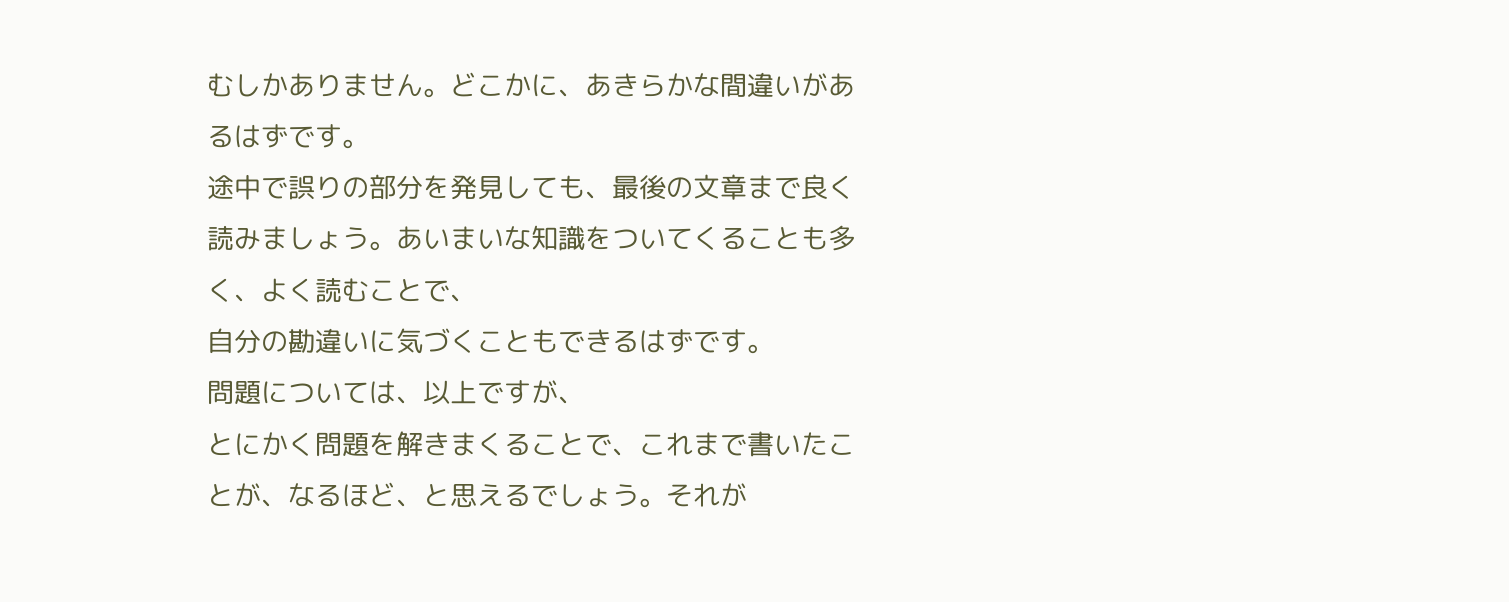むしかありません。どこかに、あきらかな間違いがあるはずです。
途中で誤りの部分を発見しても、最後の文章まで良く読みましょう。あいまいな知識をついてくることも多く、よく読むことで、
自分の勘違いに気づくこともできるはずです。
問題については、以上ですが、
とにかく問題を解きまくることで、これまで書いたことが、なるほど、と思えるでしょう。それが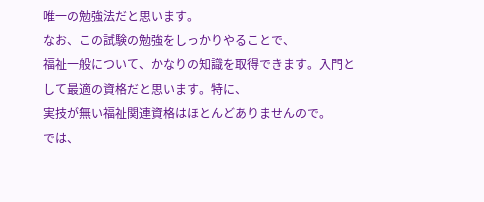唯一の勉強法だと思います。
なお、この試験の勉強をしっかりやることで、
福祉一般について、かなりの知識を取得できます。入門として最適の資格だと思います。特に、
実技が無い福祉関連資格はほとんどありませんので。
では、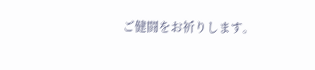ご健闘をお祈りします。